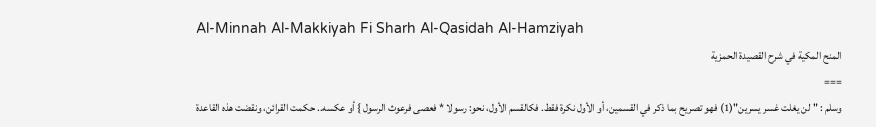Al-Minnah Al-Makkiyah Fi Sharh Al-Qasidah Al-Hamziyah
المنح المكية في شرح القصيدة الحمزية
===
وسلم : "لن يغلت غسر يسرين"(1) فهو تصريح بما ذكر في القسمين، أو الأول نكرة فقط. فكالقسم الأول، نحو: رسولا * فعصى فرعوث الرسول } أو عكسه.. حكمت القرائن، ونقضت هذه القاعدة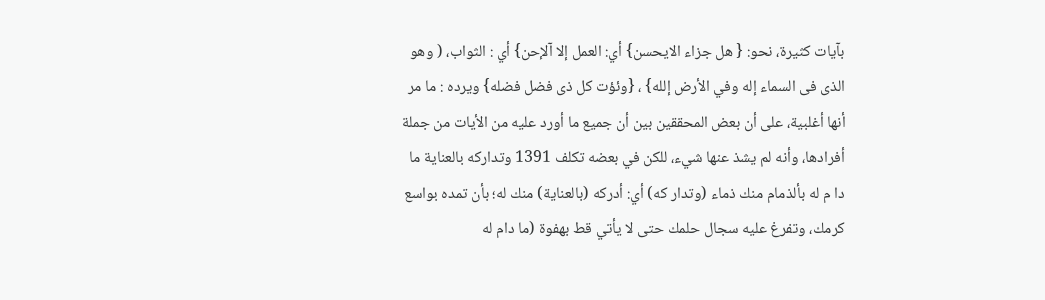بآيات كثيرة، نحو: { هل جزاء الايحسن} أي: العمل إلا آلإحن} أي : الثواب، ( وهو الذى فى السماء إله وفي الأرض إلله} ، {وئؤت كل ذى فضل فضله} ويرده : ما مر أنها أغلبية، على أن بعض المحققين بين أن جميع ما أورد عليه من الأيات من جملة أفرادها، وأنه لم يشذ عنها شيء، للكن في بعضه تكلف 1391 وتداركه بالعناية ما دا م له بألذمام منك ذماء (وتدار كه) أي: أدركه (بالعناية) منك له؛ بأن تمده بواسع كرمك، وتفرغ عليه سجال حلمك حتى لا يأتي قط بهفوة (ما دام له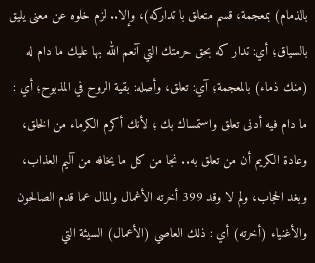بالذمام) بمعجمة، قسم متعلق با تداركه)، وإلا.. لزم خلوه عن معنى يليق بالسياق؛ أي: تدار كه بحق حرمتك التي آنعم الله بها عليك ما دام له (منك ذماء) بالمعجمة؛ آي: تعلق، وأصله: بقية الروح في المذبوح؛ أي : ما دام فيه أدنى تعلق واستمساك بك ؛ لأنك أكرم الكرماء من الخلق، وعادة الكريم أن من تعلق به.. نجا من كل ما يخافه من آليم العذاب، وبغد الحجاب، ولم لا وقد 399 أخرته الأغمال والمال عما قدم الصالحون والأغنياء (أخرته) أي : ذلك العاصي (الأعمال) السيئة التي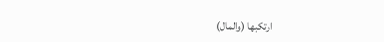ارتكبها (والمال)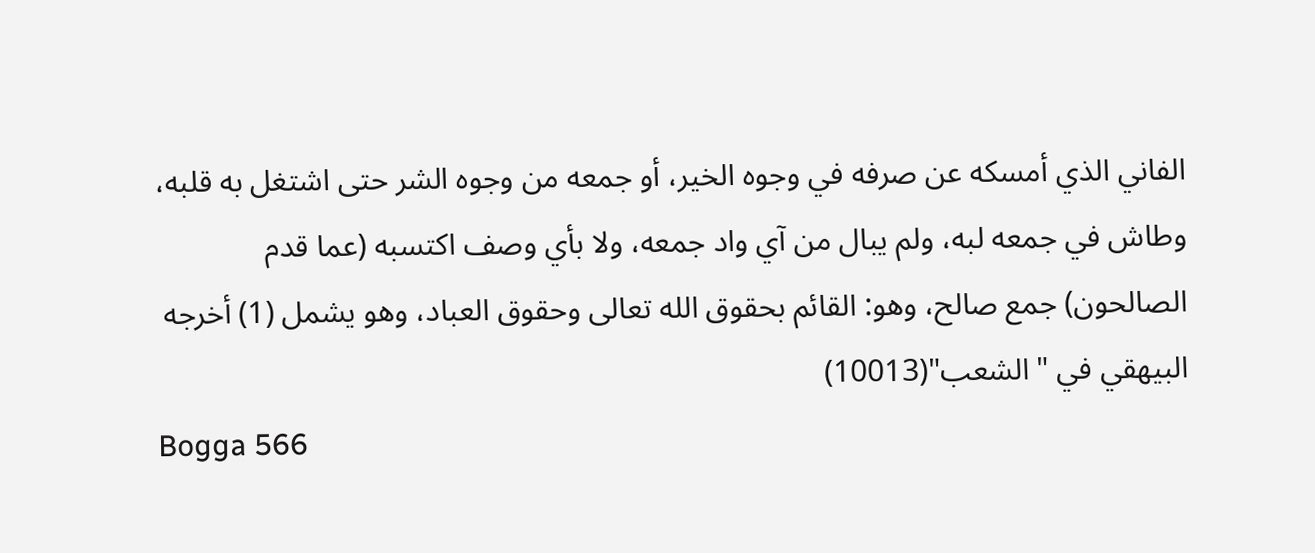الفاني الذي أمسكه عن صرفه في وجوه الخير، أو جمعه من وجوه الشر حتى اشتغل به قلبه، وطاش في جمعه لبه، ولم يبال من آي واد جمعه، ولا بأي وصف اكتسبه (عما قدم الصالحون) جمع صالح، وهو: القائم بحقوق الله تعالى وحقوق العباد، وهو يشمل (1) أخرجه البيهقي في " الشعب"(10013)
Bogga 566